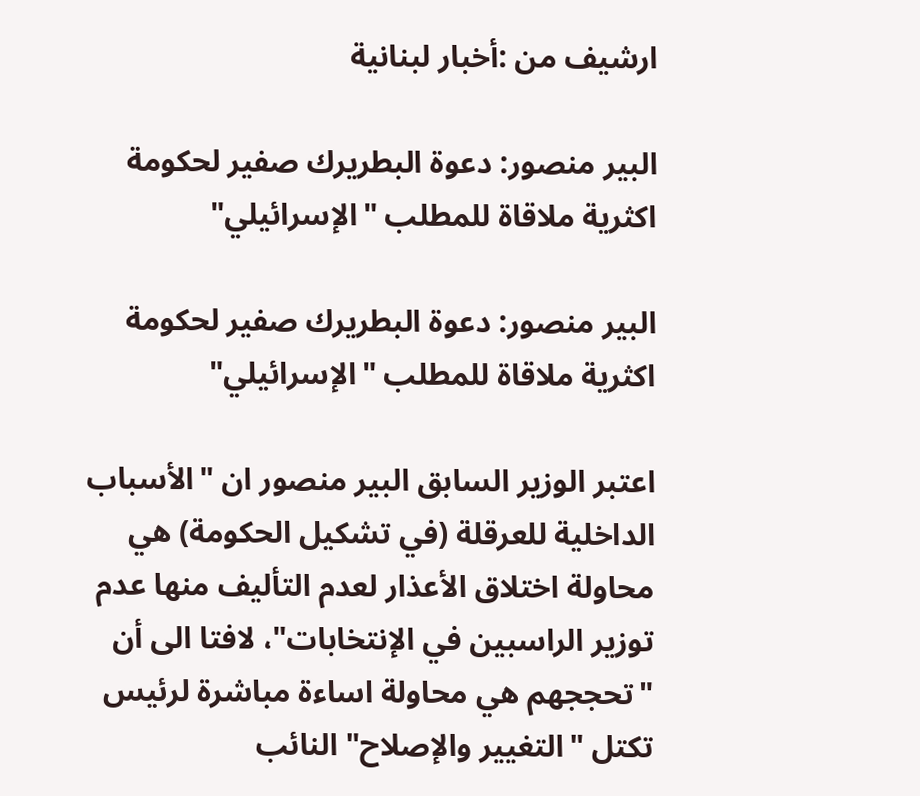ارشيف من :أخبار لبنانية

البير منصور: دعوة البطريرك صفير لحكومة اكثرية ملاقاة للمطلب "الإسرائيلي"

البير منصور: دعوة البطريرك صفير لحكومة اكثرية ملاقاة للمطلب "الإسرائيلي"

اعتبر الوزير السابق البير منصور ان "الأسباب الداخلية للعرقلة (في تشكيل الحكومة) هي محاولة اختلاق الأعذار لعدم التأليف منها عدم توزير الراسبين في الإنتخابات"، لافتا الى أن "تحججهم هي محاولة اساءة مباشرة لرئيس تكتل "التغيير والإصلاح" النائب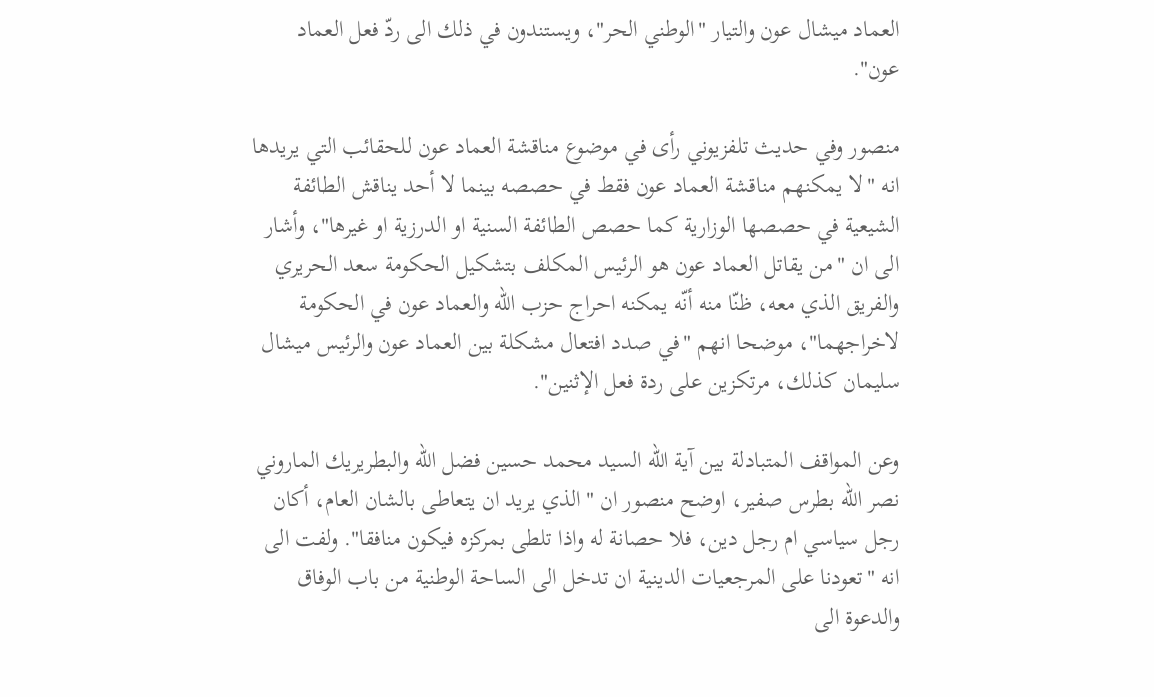العماد ميشال عون والتيار "الوطني الحر"، ويستندون في ذلك الى ردّ فعل العماد عون".

منصور وفي حديث تلفزيوني رأى في موضوع مناقشة العماد عون للحقائب التي يريدها انه "لا يمكنهم مناقشة العماد عون فقط في حصصه بينما لا أحد يناقش الطائفة الشيعية في حصصها الوزارية كما حصص الطائفة السنية او الدرزية او غيرها"، وأشار الى ان "من يقاتل العماد عون هو الرئيس المكلف بتشكيل الحكومة سعد الحريري والفريق الذي معه، ظنّا منه أنّه يمكنه احراج حزب الله والعماد عون في الحكومة لاخراجهما"، موضحا انهم "في صدد افتعال مشكلة بين العماد عون والرئيس ميشال سليمان كذلك، مرتكزين على ردة فعل الإثنين".

وعن المواقف المتبادلة بين آية الله السيد محمد حسين فضل الله والبطريريك الماروني نصر الله بطرس صفير، اوضح منصور ان "الذي يريد ان يتعاطى بالشان العام، أكان رجل سياسي ام رجل دين، فلا حصانة له واذا تلطى بمركزه فيكون منافقا". ولفت الى انه "تعودنا على المرجعيات الدينية ان تدخل الى الساحة الوطنية من باب الوفاق والدعوة الى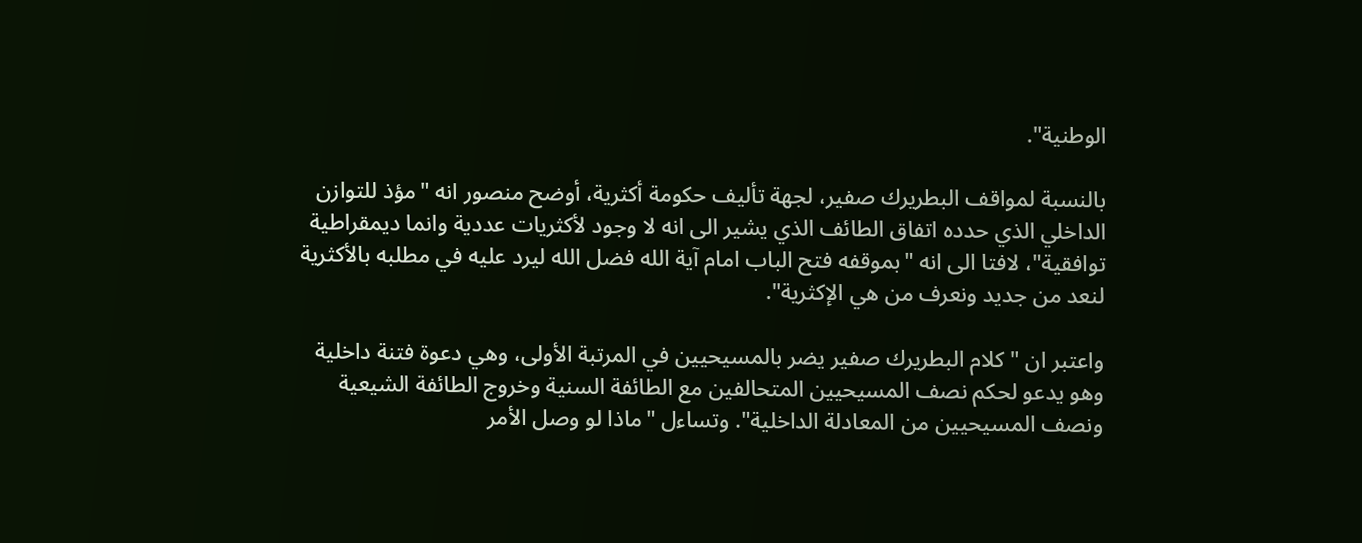الوطنية".

بالنسبة لمواقف البطريرك صفير، لجهة تأليف حكومة أكثرية، أوضح منصور انه "مؤذ للتوازن الداخلي الذي حدده اتفاق الطائف الذي يشير الى انه لا وجود لأكثريات عددية وانما ديمقراطية توافقية"، لافتا الى انه "بموقفه فتح الباب امام آية الله فضل الله ليرد عليه في مطلبه بالأكثرية لنعد من جديد ونعرف من هي الإكثرية".

واعتبر ان "كلام البطريرك صفير يضر بالمسيحيين في المرتبة الأولى، وهي دعوة فتنة داخلية وهو يدعو لحكم نصف المسيحيين المتحالفين مع الطائفة السنية وخروج الطائفة الشيعية ونصف المسيحيين من المعادلة الداخلية". وتساءل "ماذا لو وصل الأمر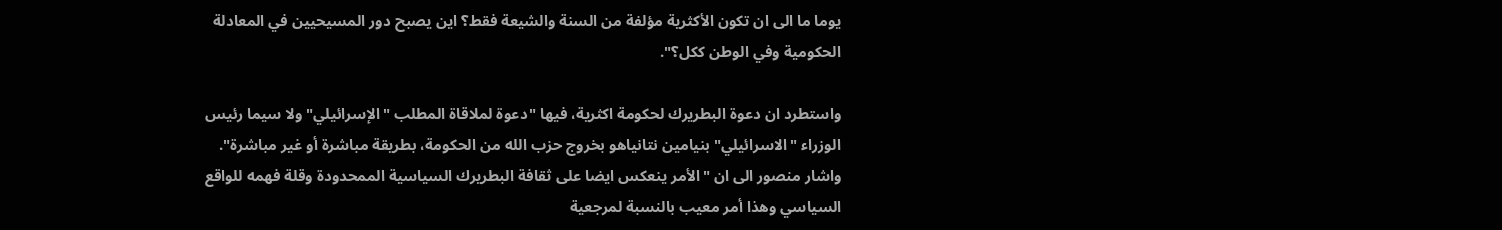يوما ما الى ان تكون الأكثرية مؤلفة من السنة والشيعة فقط؟ اين يصبح دور المسيحيين في المعادلة الحكومية وفي الوطن ككل؟".

واستطرد ان دعوة البطريرك لحكومة اكثرية، فيها "دعوة لملاقاة المطلب "الإسرائيلي" ولا سيما رئيس الوزراء "الاسرائيلي" بنيامين نتانياهو بخروج حزب الله من الحكومة، بطريقة مباشرة أو غير مباشرة". واشار منصور الى ان "الأمر ينعكس ايضا على ثقافة البطريرك السياسية الممحدودة وقلة فهمه للواقع السياسي وهذا أمر معيب بالنسبة لمرجعية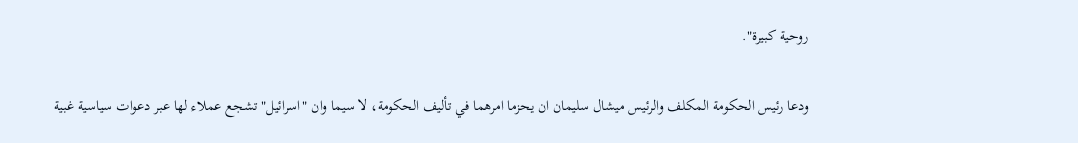روحية كبيرة".

ودعا رئيس الحكومة المكلف والرئيس ميشال سليمان ان يحزما امرهما في تأليف الحكومة، لا سيما وان "اسرائيل" تشجع عملاء لها عبر دعوات سياسية غبية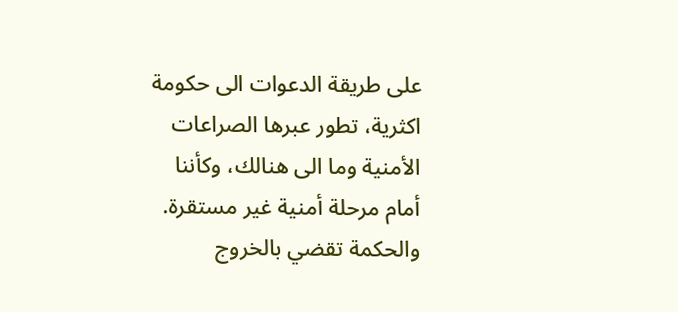على طريقة الدعوات الى حكومة اكثرية، تطور عبرها الصراعات الأمنية وما الى هنالك، وكأننا أمام مرحلة أمنية غير مستقرة. والحكمة تقضي بالخروج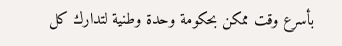بأسرع وقت ممكن بحكومة وحدة وطنية لتدارك كل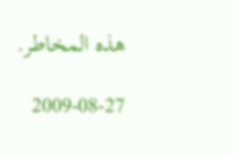هذه المخاطر.

2009-08-27